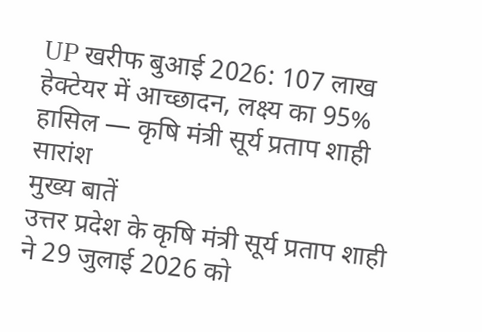UP खरीफ बुआई 2026: 107 लाख हेक्टेयर में आच्छादन, लक्ष्य का 95% हासिल — कृषि मंत्री सूर्य प्रताप शाही
सारांश
मुख्य बातें
उत्तर प्रदेश के कृषि मंत्री सूर्य प्रताप शाही ने 29 जुलाई 2026 को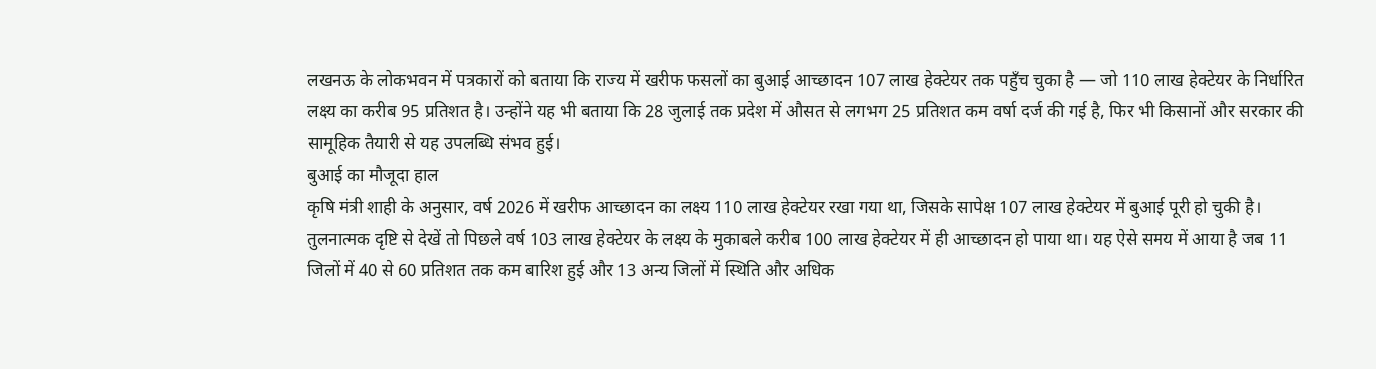लखनऊ के लोकभवन में पत्रकारों को बताया कि राज्य में खरीफ फसलों का बुआई आच्छादन 107 लाख हेक्टेयर तक पहुँच चुका है — जो 110 लाख हेक्टेयर के निर्धारित लक्ष्य का करीब 95 प्रतिशत है। उन्होंने यह भी बताया कि 28 जुलाई तक प्रदेश में औसत से लगभग 25 प्रतिशत कम वर्षा दर्ज की गई है, फिर भी किसानों और सरकार की सामूहिक तैयारी से यह उपलब्धि संभव हुई।
बुआई का मौजूदा हाल
कृषि मंत्री शाही के अनुसार, वर्ष 2026 में खरीफ आच्छादन का लक्ष्य 110 लाख हेक्टेयर रखा गया था, जिसके सापेक्ष 107 लाख हेक्टेयर में बुआई पूरी हो चुकी है। तुलनात्मक दृष्टि से देखें तो पिछले वर्ष 103 लाख हेक्टेयर के लक्ष्य के मुकाबले करीब 100 लाख हेक्टेयर में ही आच्छादन हो पाया था। यह ऐसे समय में आया है जब 11 जिलों में 40 से 60 प्रतिशत तक कम बारिश हुई और 13 अन्य जिलों में स्थिति और अधिक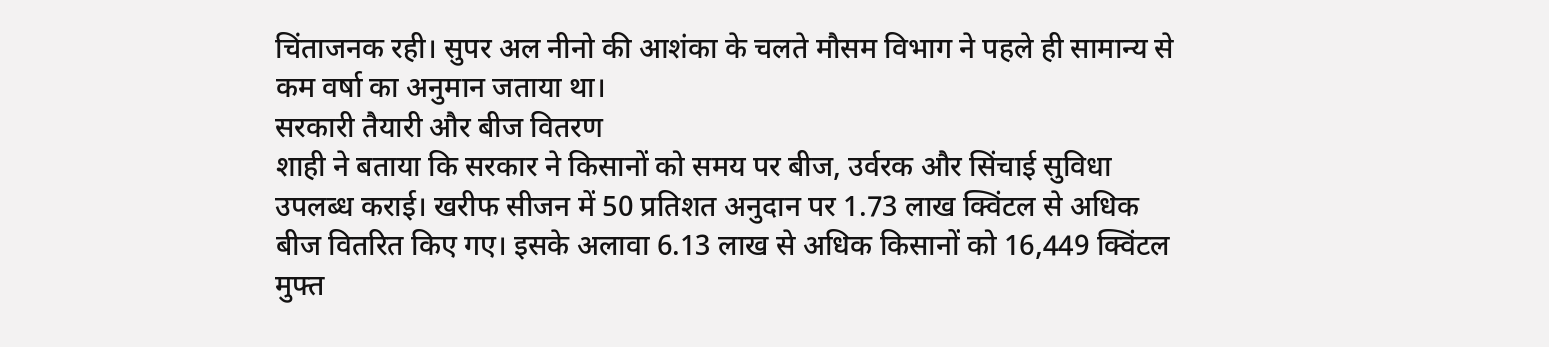चिंताजनक रही। सुपर अल नीनो की आशंका के चलते मौसम विभाग ने पहले ही सामान्य से कम वर्षा का अनुमान जताया था।
सरकारी तैयारी और बीज वितरण
शाही ने बताया कि सरकार ने किसानों को समय पर बीज, उर्वरक और सिंचाई सुविधा उपलब्ध कराई। खरीफ सीजन में 50 प्रतिशत अनुदान पर 1.73 लाख क्विंटल से अधिक बीज वितरित किए गए। इसके अलावा 6.13 लाख से अधिक किसानों को 16,449 क्विंटल मुफ्त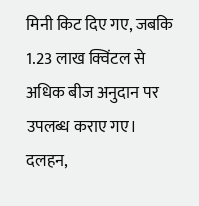मिनी किट दिए गए, जबकि 1.23 लाख क्विंटल से अधिक बीज अनुदान पर उपलब्ध कराए गए। दलहन,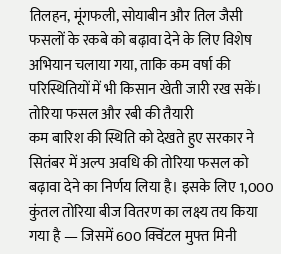तिलहन, मूंगफली, सोयाबीन और तिल जैसी फसलों के रकबे को बढ़ावा देने के लिए विशेष अभियान चलाया गया, ताकि कम वर्षा की परिस्थितियों में भी किसान खेती जारी रख सकें।
तोरिया फसल और रबी की तैयारी
कम बारिश की स्थिति को देखते हुए सरकार ने सितंबर में अल्प अवधि की तोरिया फसल को बढ़ावा देने का निर्णय लिया है। इसके लिए 1,000 कुंतल तोरिया बीज वितरण का लक्ष्य तय किया गया है — जिसमें 600 क्विंटल मुफ्त मिनी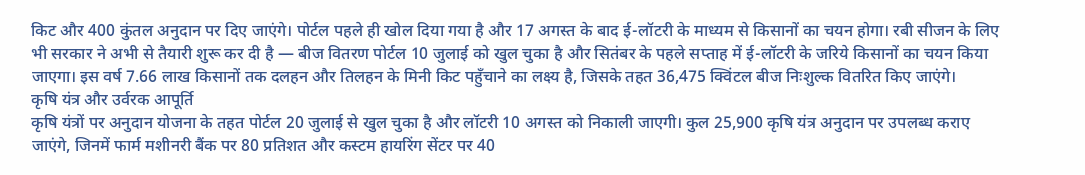किट और 400 कुंतल अनुदान पर दिए जाएंगे। पोर्टल पहले ही खोल दिया गया है और 17 अगस्त के बाद ई-लॉटरी के माध्यम से किसानों का चयन होगा। रबी सीजन के लिए भी सरकार ने अभी से तैयारी शुरू कर दी है — बीज वितरण पोर्टल 10 जुलाई को खुल चुका है और सितंबर के पहले सप्ताह में ई-लॉटरी के जरिये किसानों का चयन किया जाएगा। इस वर्ष 7.66 लाख किसानों तक दलहन और तिलहन के मिनी किट पहुँचाने का लक्ष्य है, जिसके तहत 36,475 क्विंटल बीज निःशुल्क वितरित किए जाएंगे।
कृषि यंत्र और उर्वरक आपूर्ति
कृषि यंत्रों पर अनुदान योजना के तहत पोर्टल 20 जुलाई से खुल चुका है और लॉटरी 10 अगस्त को निकाली जाएगी। कुल 25,900 कृषि यंत्र अनुदान पर उपलब्ध कराए जाएंगे, जिनमें फार्म मशीनरी बैंक पर 80 प्रतिशत और कस्टम हायरिंग सेंटर पर 40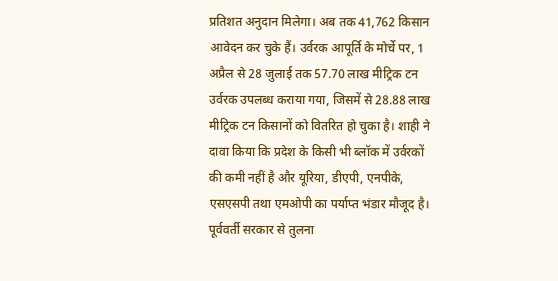प्रतिशत अनुदान मिलेगा। अब तक 41,762 किसान आवेदन कर चुके हैं। उर्वरक आपूर्ति के मोर्चे पर, 1 अप्रैल से 28 जुलाई तक 57.70 लाख मीट्रिक टन उर्वरक उपलब्ध कराया गया, जिसमें से 28.88 लाख मीट्रिक टन किसानों को वितरित हो चुका है। शाही ने दावा किया कि प्रदेश के किसी भी ब्लॉक में उर्वरकों की कमी नहीं है और यूरिया, डीएपी, एनपीके, एसएसपी तथा एमओपी का पर्याप्त भंडार मौजूद है।
पूर्ववर्ती सरकार से तुलना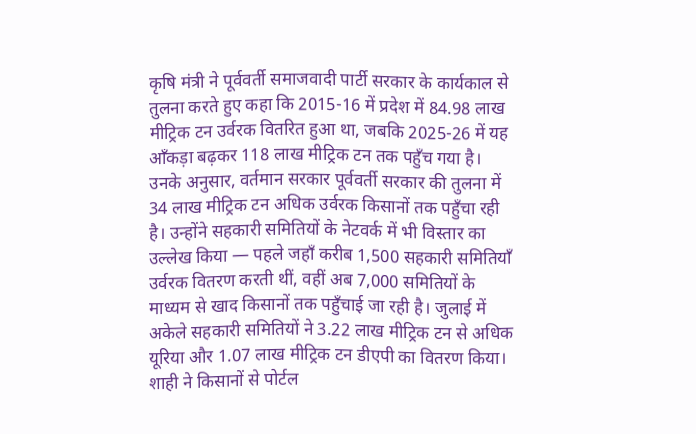कृषि मंत्री ने पूर्ववर्ती समाजवादी पार्टी सरकार के कार्यकाल से तुलना करते हुए कहा कि 2015-16 में प्रदेश में 84.98 लाख मीट्रिक टन उर्वरक वितरित हुआ था, जबकि 2025-26 में यह आँकड़ा बढ़कर 118 लाख मीट्रिक टन तक पहुँच गया है। उनके अनुसार, वर्तमान सरकार पूर्ववर्ती सरकार की तुलना में 34 लाख मीट्रिक टन अधिक उर्वरक किसानों तक पहुँचा रही है। उन्होंने सहकारी समितियों के नेटवर्क में भी विस्तार का उल्लेख किया — पहले जहाँ करीब 1,500 सहकारी समितियाँ उर्वरक वितरण करती थीं, वहीं अब 7,000 समितियों के माध्यम से खाद किसानों तक पहुँचाई जा रही है। जुलाई में अकेले सहकारी समितियों ने 3.22 लाख मीट्रिक टन से अधिक यूरिया और 1.07 लाख मीट्रिक टन डीएपी का वितरण किया। शाही ने किसानों से पोर्टल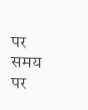पर समय पर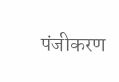पंजीकरण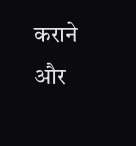कराने और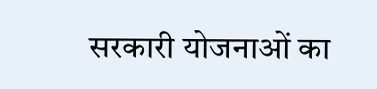सरकारी योजनाओं का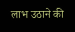लाभ उठाने की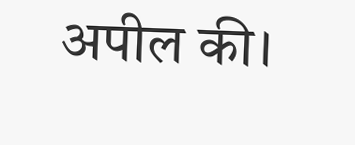अपील की।